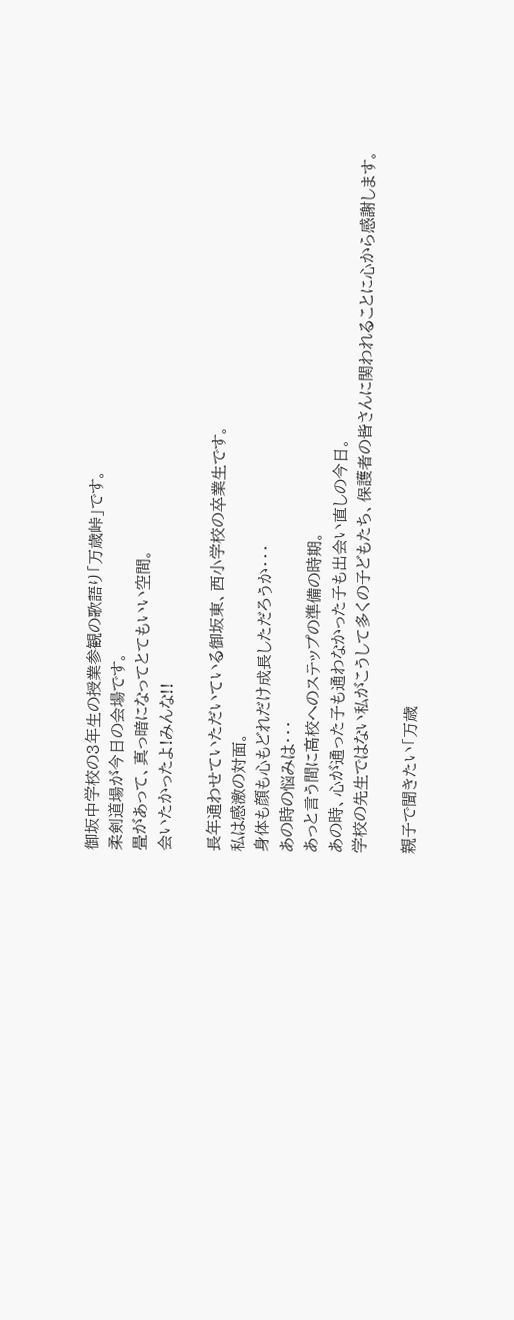御坂中学校の3年生の授業参観の歌語り「万歳峠」です。
柔剣道場が今日の会場です。
畳があって、真っ暗になってとてもいい空間。
会いたかったよ!みんな!!

長年通わせていただいている御坂東、西小学校の卒業生です。
私は感激の対面。
身体も顔も心もどれだけ成長しただろうか・・・
あの時の悩みは・・・
あっと言う間に高校へのステップの準備の時期。
あの時、心が通った子も通わなかった子も出会い直しの今日。
学校の先生ではない私がこうして多くの子どもたち、保護者の皆さんに関われることに心から感謝します。

親子で聞きたい「万歳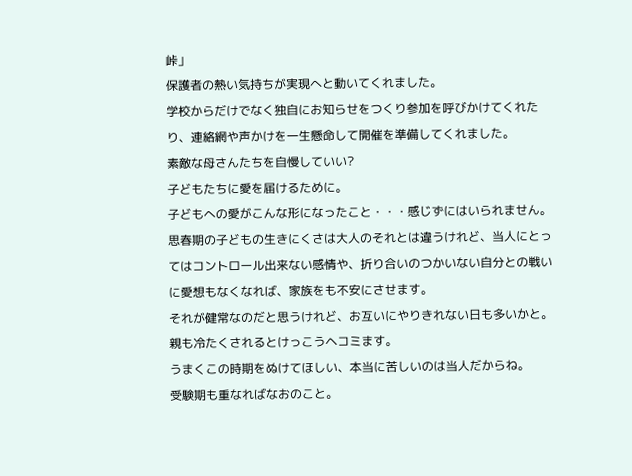峠」
保護者の熱い気持ちが実現へと動いてくれました。
学校からだけでなく独自にお知らせをつくり参加を呼びかけてくれたり、連絡網や声かけを一生懸命して開催を準備してくれました。
素敵な母さんたちを自慢していい?
子どもたちに愛を届けるために。
子どもへの愛がこんな形になったこと・・・感じずにはいられません。
思春期の子どもの生きにくさは大人のそれとは違うけれど、当人にとってはコントロール出来ない感情や、折り合いのつかいない自分との戦いに愛想もなくなれば、家族をも不安にさせます。
それが健常なのだと思うけれど、お互いにやりきれない日も多いかと。
親も冷たくされるとけっこうヘコミます。
うまくこの時期をぬけてほしい、本当に苦しいのは当人だからね。
受験期も重なればなおのこと。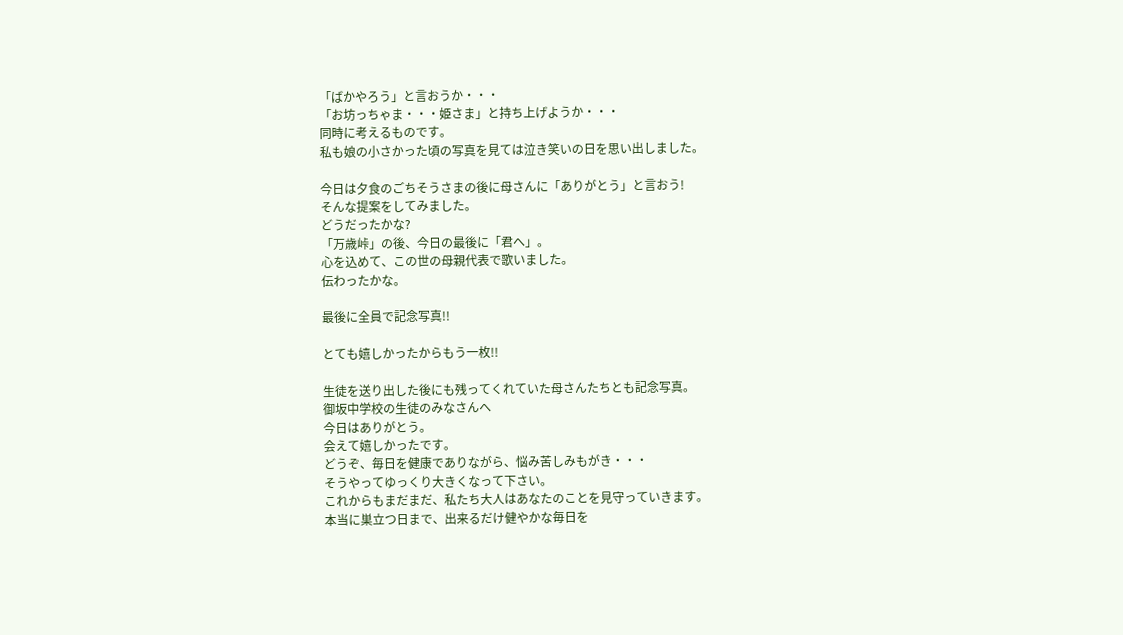「ばかやろう」と言おうか・・・
「お坊っちゃま・・・姫さま」と持ち上げようか・・・
同時に考えるものです。
私も娘の小さかった頃の写真を見ては泣き笑いの日を思い出しました。

今日は夕食のごちそうさまの後に母さんに「ありがとう」と言おう!
そんな提案をしてみました。
どうだったかな?
「万歳峠」の後、今日の最後に「君へ」。
心を込めて、この世の母親代表で歌いました。
伝わったかな。

最後に全員で記念写真!!

とても嬉しかったからもう一枚!!

生徒を送り出した後にも残ってくれていた母さんたちとも記念写真。
御坂中学校の生徒のみなさんへ
今日はありがとう。
会えて嬉しかったです。
どうぞ、毎日を健康でありながら、悩み苦しみもがき・・・
そうやってゆっくり大きくなって下さい。
これからもまだまだ、私たち大人はあなたのことを見守っていきます。
本当に巣立つ日まで、出来るだけ健やかな毎日を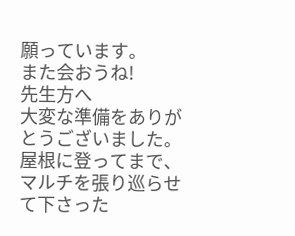願っています。
また会おうね!
先生方へ
大変な準備をありがとうございました。
屋根に登ってまで、マルチを張り巡らせて下さった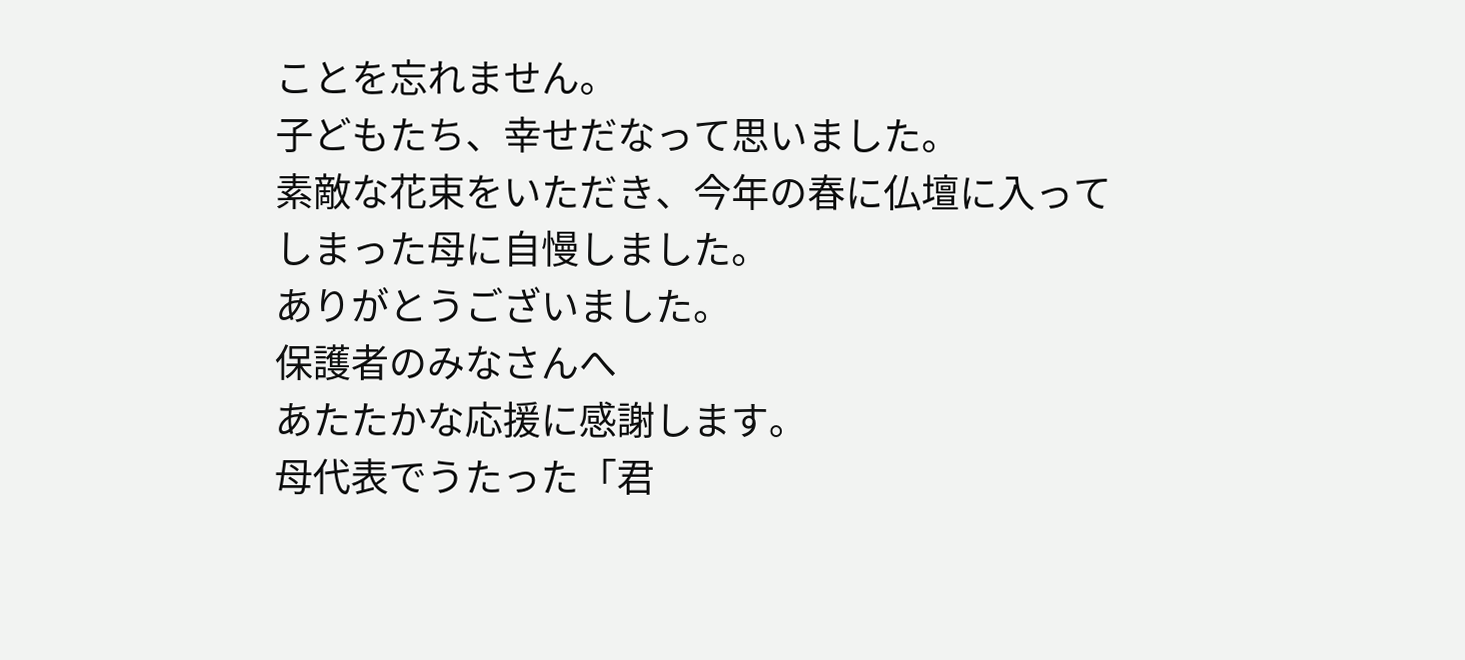ことを忘れません。
子どもたち、幸せだなって思いました。
素敵な花束をいただき、今年の春に仏壇に入ってしまった母に自慢しました。
ありがとうございました。
保護者のみなさんへ
あたたかな応援に感謝します。
母代表でうたった「君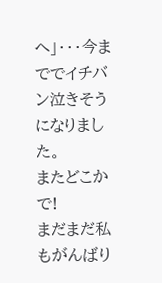へ」・・・今まででイチバン泣きそうになりました。
またどこかで!
まだまだ私もがんばり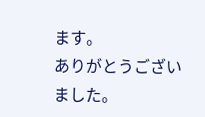ます。
ありがとうございました。